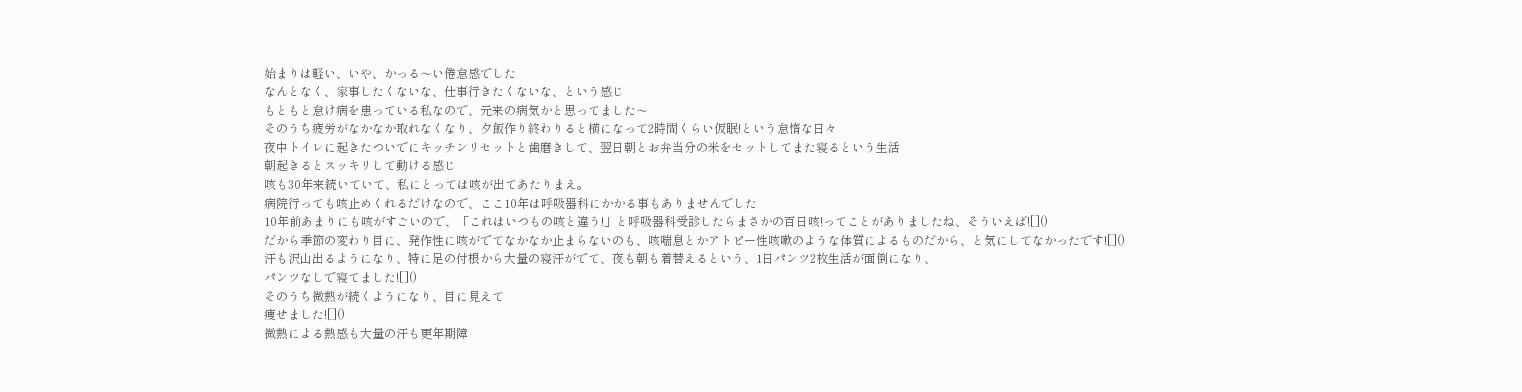始まりは軽い、いや、かっる〜い倦怠感でした
なんとなく、家事したくないな、仕事行きたくないな、という感じ
もともと怠け病を患っている私なので、元来の病気かと思ってました〜
そのうち疲労がなかなか取れなくなり、夕飯作り終わりると横になって2時間くらい仮眠!という怠惰な日々
夜中トイレに起きたついでにキッチンリセットと歯磨きして、翌日朝とお弁当分の米をセットしてまた寝るという生活
朝起きるとスッキリして動ける感じ
咳も30年来続いていて、私にとっては咳が出てあたりまえ。
病院行っても咳止めくれるだけなので、ここ10年は呼吸器科にかかる事もありませんでした
10年前あまりにも咳がすごいので、「これはいつもの咳と違う!」と呼吸器科受診したらまさかの百日咳!ってことがありましたね、そういえば![]()
だから季節の変わり目に、発作性に咳がでてなかなか止まらないのも、咳喘息とかアトピー性咳嗽のような体質によるものだから、と気にしてなかったです![]()
汗も沢山出るようになり、特に足の付根から大量の寝汗がでて、夜も朝も着替えるという、1日パンツ2枚生活が面倒になり、
パンツなしで寝てました![]()
そのうち微熱が続くようになり、目に見えて
痩せました![]()
微熱による熱感も大量の汗も更年期障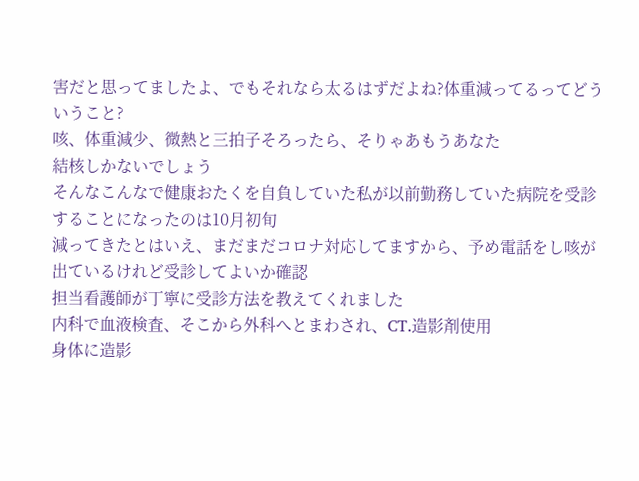害だと思ってましたよ、でもそれなら太るはずだよね?体重減ってるってどういうこと?
咳、体重減少、微熱と三拍子そろったら、そりゃあもうあなた
結核しかないでしょう
そんなこんなで健康おたくを自負していた私が以前勤務していた病院を受診することになったのは10月初旬
減ってきたとはいえ、まだまだコロナ対応してますから、予め電話をし咳が出ているけれど受診してよいか確認
担当看護師が丁寧に受診方法を教えてくれました
内科で血液検査、そこから外科へとまわされ、CT.造影剤使用
身体に造影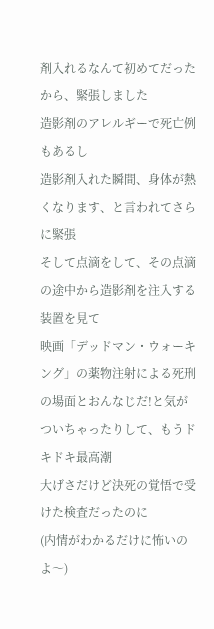剤入れるなんて初めてだったから、緊張しました
造影剤のアレルギーで死亡例もあるし
造影剤入れた瞬間、身体が熱くなります、と言われてさらに緊張
そして点滴をして、その点滴の途中から造影剤を注入する装置を見て
映画「デッドマン・ウォーキング」の薬物注射による死刑の場面とおんなじだ!と気がついちゃったりして、もうドキドキ最高潮
大げさだけど決死の覚悟で受けた検査だったのに
(内情がわかるだけに怖いのよ〜)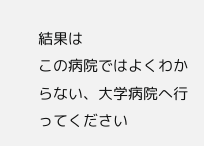結果は
この病院ではよくわからない、大学病院へ行ってください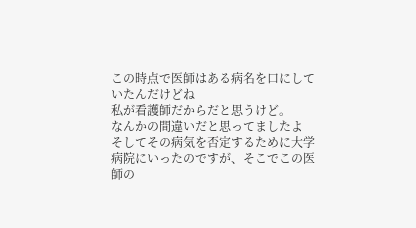この時点で医師はある病名を口にしていたんだけどね
私が看護師だからだと思うけど。
なんかの間違いだと思ってましたよ
そしてその病気を否定するために大学病院にいったのですが、そこでこの医師の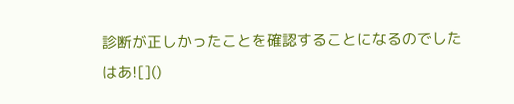診断が正しかったことを確認することになるのでした
はあ![]()